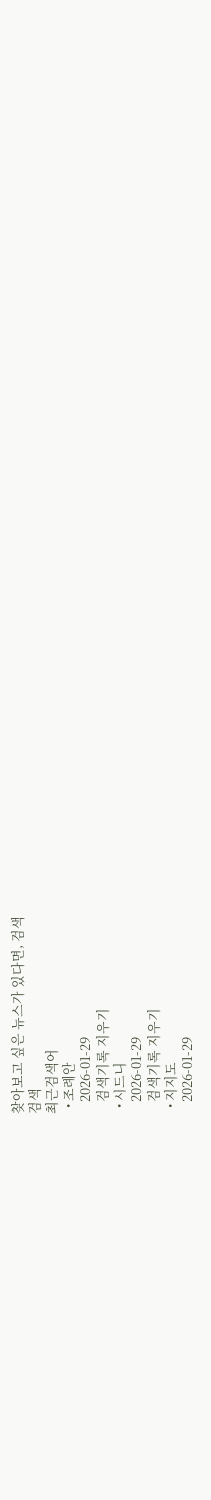찾아보고 싶은 뉴스가 있다면, 검색
검색
최근검색어
  • 조례안
    2026-01-29
    검색기록 지우기
  • 시드니
    2026-01-29
    검색기록 지우기
  • 지지도
    2026-01-29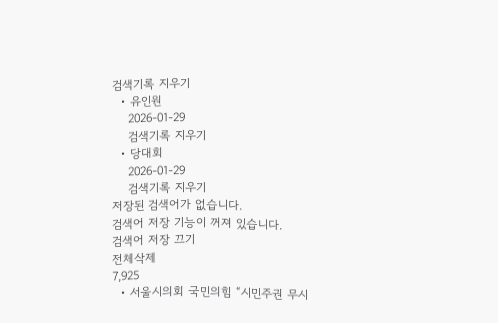검색기록 지우기
  • 유인원
    2026-01-29
    검색기록 지우기
  • 당대회
    2026-01-29
    검색기록 지우기
저장된 검색어가 없습니다.
검색어 저장 기능이 꺼져 있습니다.
검색어 저장 끄기
전체삭제
7,925
  • 서울시의회 국민의힘 “시민주권 무시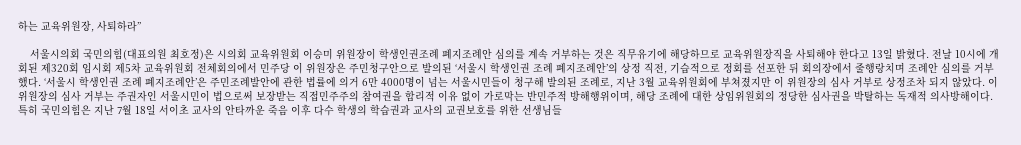하는 교육위원장, 사퇴하라”

    서울시의회 국민의힘(대표의원 최호정)은 시의회 교육위원회 이승미 위원장이 학생인권조례 폐지조례안 심의를 계속 거부하는 것은 직무유기에 해당하므로 교육위원장직을 사퇴해야 한다고 13일 밝혔다. 전날 10시에 개회된 제320회 임시회 제5차 교육위원회 전체회의에서 민주당 이 위원장은 주민청구안으로 발의된 ‘서울시 학생인권 조례 폐지조례안’의 상정 직전, 기습적으로 정회를 선포한 뒤 회의장에서 줄행랑치며 조례안 심의를 거부했다. ‘서울시 학생인권 조례 폐지조례안’은 주민조례발안에 관한 법률에 의거 6만 4000명이 넘는 서울시민들이 청구해 발의된 조례로, 지난 3월 교육위원회에 부쳐졌지만 이 위원장의 심사 거부로 상정조차 되지 않았다. 이 위원장의 심사 거부는 주권자인 서울시민이 법으로써 보장받는 직접민주주의 참여권을 합리적 이유 없이 가로막는 반민주적 방해행위이며, 해당 조례에 대한 상임위원회의 정당한 심사권을 박탈하는 독재적 의사방해이다. 특히 국민의힘은 지난 7월 18일 서이초 교사의 안타까운 죽음 이후 다수 학생의 학습권과 교사의 교권보호를 위한 선생님들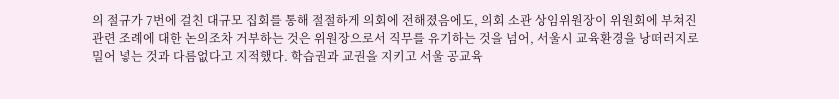의 절규가 7번에 걸친 대규모 집회를 통해 절절하게 의회에 전해졌음에도, 의회 소관 상임위원장이 위원회에 부쳐진 관련 조례에 대한 논의조차 거부하는 것은 위원장으로서 직무를 유기하는 것을 넘어, 서울시 교육환경을 낭떠러지로 밀어 넣는 것과 다름없다고 지적했다. 학습권과 교권을 지키고 서울 공교육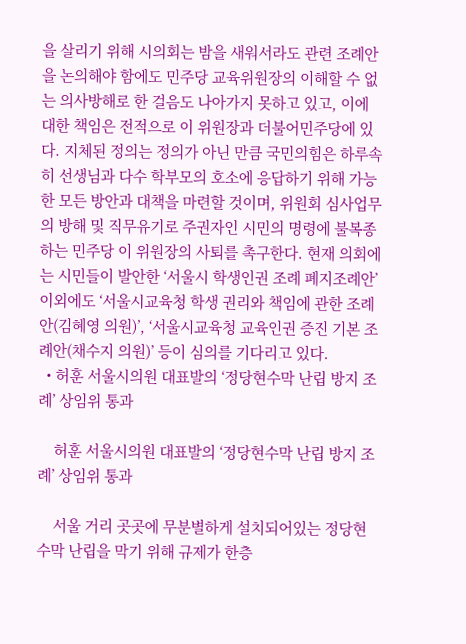을 살리기 위해 시의회는 밤을 새워서라도 관련 조례안을 논의해야 함에도 민주당 교육위원장의 이해할 수 없는 의사방해로 한 걸음도 나아가지 못하고 있고, 이에 대한 책임은 전적으로 이 위원장과 더불어민주당에 있다. 지체된 정의는 정의가 아닌 만큼 국민의힘은 하루속히 선생님과 다수 학부모의 호소에 응답하기 위해 가능한 모든 방안과 대책을 마련할 것이며, 위원회 심사업무의 방해 및 직무유기로 주권자인 시민의 명령에 불복종하는 민주당 이 위원장의 사퇴를 촉구한다. 현재 의회에는 시민들이 발안한 ‘서울시 학생인권 조례 폐지조례안’ 이외에도 ‘서울시교육청 학생 권리와 책임에 관한 조례안(김혜영 의원)’, ‘서울시교육청 교육인권 증진 기본 조례안(채수지 의원)’ 등이 심의를 기다리고 있다.
  • 허훈 서울시의원 대표발의 ‘정당현수막 난립 방지 조례’ 상임위 통과

    허훈 서울시의원 대표발의 ‘정당현수막 난립 방지 조례’ 상임위 통과

    서울 거리 곳곳에 무분별하게 설치되어있는 정당현수막 난립을 막기 위해 규제가 한층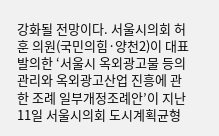강화될 전망이다. 서울시의회 허훈 의원(국민의힘·양천2)이 대표발의한 ‘서울시 옥외광고물 등의 관리와 옥외광고산업 진흥에 관한 조례 일부개정조례안’이 지난 11일 서울시의회 도시계획균형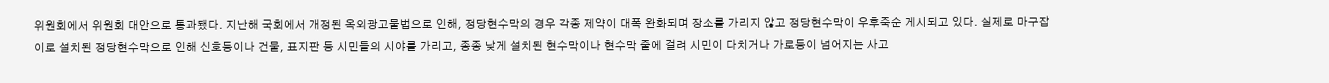위원회에서 위원회 대안으로 통과됐다. 지난해 국회에서 개정된 옥외광고물법으로 인해, 정당현수막의 경우 각종 제약이 대폭 완화되며 장소를 가리지 않고 정당현수막이 우후죽순 게시되고 있다. 실제로 마구잡이로 설치된 정당현수막으로 인해 신호등이나 건물, 표지판 등 시민들의 시야를 가리고, 종종 낮게 설치된 현수막이나 현수막 줄에 걸려 시민이 다치거나 가로등이 넘어지는 사고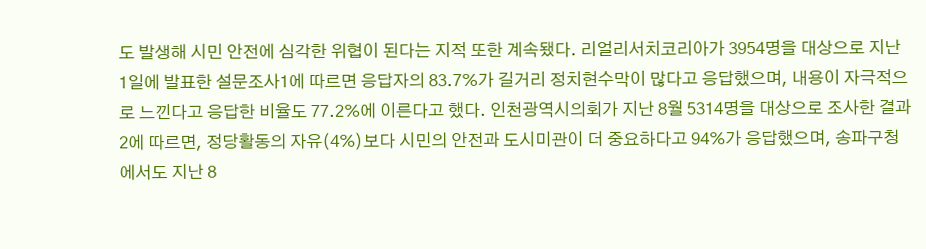도 발생해 시민 안전에 심각한 위협이 된다는 지적 또한 계속됐다. 리얼리서치코리아가 3954명을 대상으로 지난 1일에 발표한 설문조사1에 따르면 응답자의 83.7%가 길거리 정치현수막이 많다고 응답했으며, 내용이 자극적으로 느낀다고 응답한 비율도 77.2%에 이른다고 했다. 인천광역시의회가 지난 8월 5314명을 대상으로 조사한 결과2에 따르면, 정당활동의 자유(4%)보다 시민의 안전과 도시미관이 더 중요하다고 94%가 응답했으며, 송파구청에서도 지난 8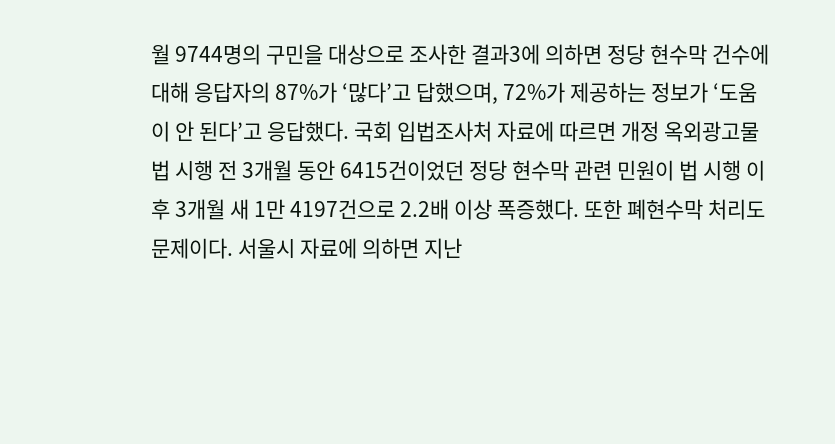월 9744명의 구민을 대상으로 조사한 결과3에 의하면 정당 현수막 건수에 대해 응답자의 87%가 ‘많다’고 답했으며, 72%가 제공하는 정보가 ‘도움이 안 된다’고 응답했다. 국회 입법조사처 자료에 따르면 개정 옥외광고물법 시행 전 3개월 동안 6415건이었던 정당 현수막 관련 민원이 법 시행 이후 3개월 새 1만 4197건으로 2.2배 이상 폭증했다. 또한 폐현수막 처리도 문제이다. 서울시 자료에 의하면 지난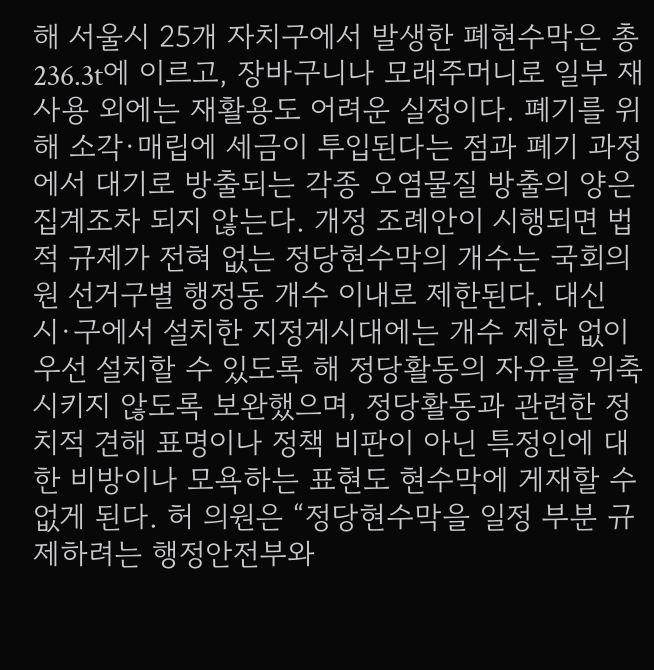해 서울시 25개 자치구에서 발생한 폐현수막은 총 236.3t에 이르고, 장바구니나 모래주머니로 일부 재사용 외에는 재활용도 어려운 실정이다. 폐기를 위해 소각·매립에 세금이 투입된다는 점과 폐기 과정에서 대기로 방출되는 각종 오염물질 방출의 양은 집계조차 되지 않는다. 개정 조례안이 시행되면 법적 규제가 전혀 없는 정당현수막의 개수는 국회의원 선거구별 행정동 개수 이내로 제한된다. 대신 시·구에서 설치한 지정게시대에는 개수 제한 없이 우선 설치할 수 있도록 해 정당활동의 자유를 위축시키지 않도록 보완했으며, 정당활동과 관련한 정치적 견해 표명이나 정책 비판이 아닌 특정인에 대한 비방이나 모욕하는 표현도 현수막에 게재할 수 없게 된다. 허 의원은 “정당현수막을 일정 부분 규제하려는 행정안전부와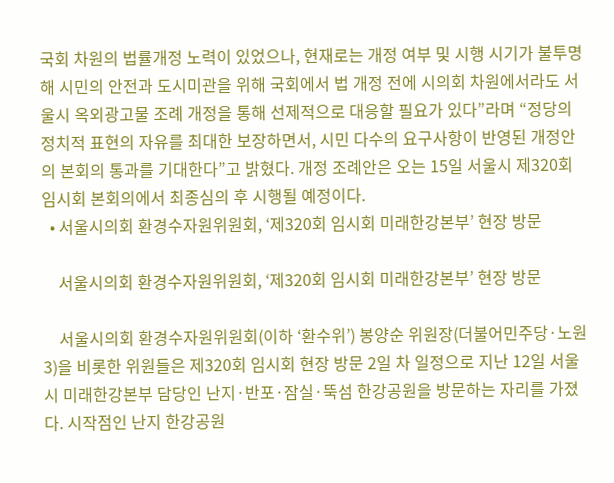국회 차원의 법률개정 노력이 있었으나, 현재로는 개정 여부 및 시행 시기가 불투명해 시민의 안전과 도시미관을 위해 국회에서 법 개정 전에 시의회 차원에서라도 서울시 옥외광고물 조례 개정을 통해 선제적으로 대응할 필요가 있다”라며 “정당의 정치적 표현의 자유를 최대한 보장하면서, 시민 다수의 요구사항이 반영된 개정안의 본회의 통과를 기대한다”고 밝혔다. 개정 조례안은 오는 15일 서울시 제320회 임시회 본회의에서 최종심의 후 시행될 예정이다.
  • 서울시의회 환경수자원위원회, ‘제320회 임시회 미래한강본부’ 현장 방문

    서울시의회 환경수자원위원회, ‘제320회 임시회 미래한강본부’ 현장 방문

    서울시의회 환경수자원위원회(이하 ‘환수위’) 봉양순 위원장(더불어민주당·노원3)을 비롯한 위원들은 제320회 임시회 현장 방문 2일 차 일정으로 지난 12일 서울시 미래한강본부 담당인 난지·반포·잠실·뚝섬 한강공원을 방문하는 자리를 가졌다. 시작점인 난지 한강공원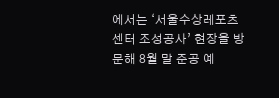에서는 ‘서울수상레포츠센터 조성공사’ 현장을 방문해 8월 말 준공 예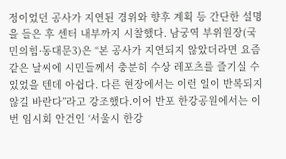정이었던 공사가 지연된 경위와 향후 계획 등 간단한 설명을 들은 후 센터 내부까지 시찰했다. 남궁역 부위원장(국민의힘·동대문3)은 “본 공사가 지연되지 않았더라면 요즘 같은 날씨에 시민들께서 충분히 수상 레포츠를 즐기실 수 있었을 텐데 아쉽다. 다른 현장에서는 이런 일이 반복되지 않길 바란다”라고 강조했다.이어 반포 한강공원에서는 이번 임시회 안건인 ‘서울시 한강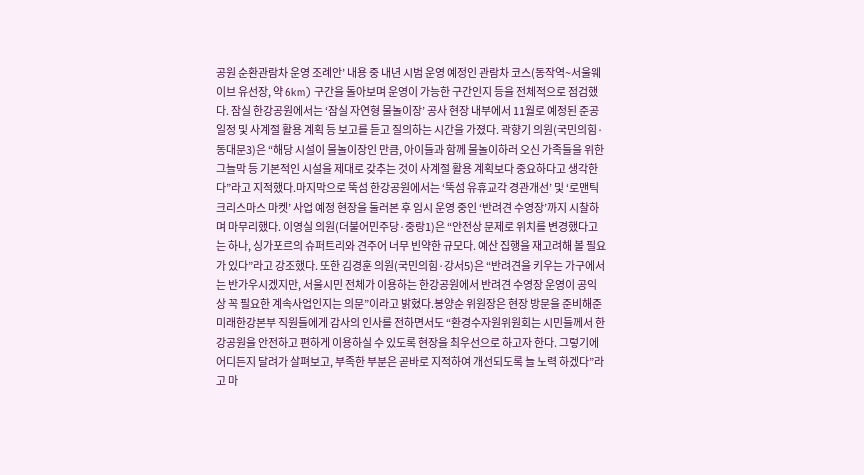공원 순환관람차 운영 조례안’ 내용 중 내년 시범 운영 예정인 관람차 코스(동작역~서울웨이브 유선장, 약 6km) 구간을 돌아보며 운영이 가능한 구간인지 등을 전체적으로 점검했다. 잠실 한강공원에서는 ‘잠실 자연형 물놀이장’ 공사 현장 내부에서 11월로 예정된 준공 일정 및 사계절 활용 계획 등 보고를 듣고 질의하는 시간을 가졌다. 곽향기 의원(국민의힘·동대문3)은 “해당 시설이 물놀이장인 만큼, 아이들과 함께 물놀이하러 오신 가족들을 위한 그늘막 등 기본적인 시설을 제대로 갖추는 것이 사계절 활용 계획보다 중요하다고 생각한다”라고 지적했다.마지막으로 뚝섬 한강공원에서는 ‘뚝섬 유휴교각 경관개선’ 및 ‘로맨틱 크리스마스 마켓’ 사업 예정 현장을 둘러본 후 임시 운영 중인 ‘반려견 수영장’까지 시찰하며 마무리했다. 이영실 의원(더불어민주당·중랑1)은 “안전상 문제로 위치를 변경했다고는 하나, 싱가포르의 슈퍼트리와 견주어 너무 빈약한 규모다. 예산 집행을 재고려해 볼 필요가 있다”라고 강조했다. 또한 김경훈 의원(국민의힘·강서5)은 “반려견을 키우는 가구에서는 반가우시겠지만, 서울시민 전체가 이용하는 한강공원에서 반려견 수영장 운영이 공익상 꼭 필요한 계속사업인지는 의문”이라고 밝혔다.봉양순 위원장은 현장 방문을 준비해준 미래한강본부 직원들에게 감사의 인사를 전하면서도 “환경수자원위원회는 시민들께서 한강공원을 안전하고 편하게 이용하실 수 있도록 현장을 최우선으로 하고자 한다. 그렇기에 어디든지 달려가 살펴보고, 부족한 부분은 곧바로 지적하여 개선되도록 늘 노력 하겠다”라고 마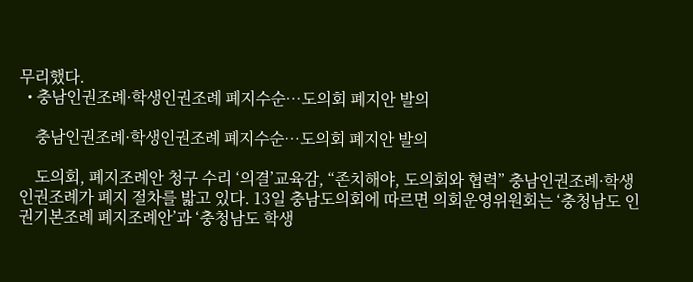무리했다.
  • 충남인권조례·학생인권조례 폐지수순…도의회 폐지안 발의

    충남인권조례·학생인권조례 폐지수순…도의회 폐지안 발의

    도의회, 폐지조례안 청구 수리 ‘의결’교육감, “존치해야, 도의회와 협력” 충남인권조례·학생인권조례가 폐지 절차를 밟고 있다. 13일 충남도의회에 따르면 의회운영위원회는 ‘충청남도 인권기본조례 폐지조례안’과 ‘충청남도 학생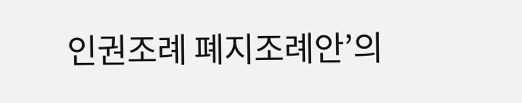인권조례 폐지조례안’의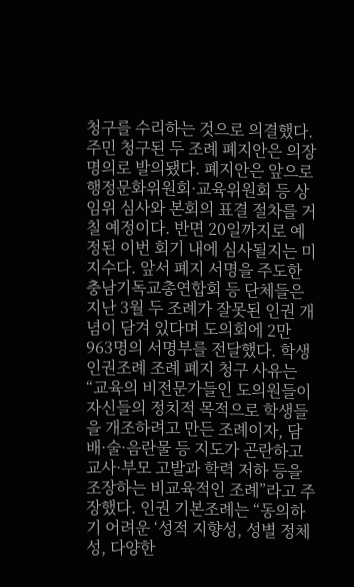청구를 수리하는 것으로 의결했다. 주민 청구된 두 조례 폐지안은 의장 명의로 발의됐다. 폐지안은 앞으로 행정문화위원회·교육위원회 등 상임위 심사와 본회의 표결 절차를 거칠 예정이다. 반면 20일까지로 예정된 이번 회기 내에 심사될지는 미지수다. 앞서 폐지 서명을 주도한 충남기독교총연합회 등 단체들은 지난 3월 두 조례가 잘못된 인권 개념이 담겨 있다며 도의회에 2만 963명의 서명부를 전달했다. 학생인권조례 조례 폐지 청구 사유는 “교육의 비전문가들인 도의원들이 자신들의 정치적 목적으로 학생들을 개조하려고 만든 조례이자, 담배·술·음란물 등 지도가 곤란하고 교사·부모 고발과 학력 저하 등을 조장하는 비교육적인 조례”라고 주장했다. 인권 기본조례는 “동의하기 어려운 ‘성적 지향성, 성별 정체성, 다양한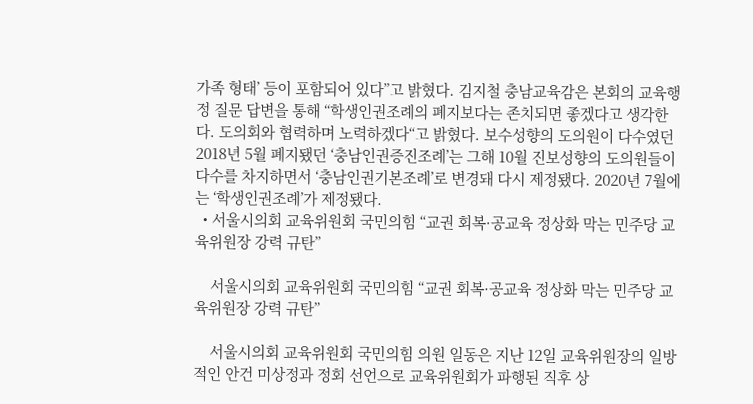가족 형태’ 등이 포함되어 있다”고 밝혔다. 김지철 충남교육감은 본회의 교육행정 질문 답변을 통해 “학생인권조례의 폐지보다는 존치되면 좋겠다고 생각한다. 도의회와 협력하며 노력하겠다“고 밝혔다. 보수성향의 도의원이 다수였던 2018년 5월 폐지됐던 ‘충남인권증진조례’는 그해 10월 진보성향의 도의원들이 다수를 차지하면서 ‘충남인권기본조례’로 변경돼 다시 제정됐다. 2020년 7월에는 ‘학생인권조례’가 제정됐다.
  • 서울시의회 교육위원회 국민의힘 “교권 회복·공교육 정상화 막는 민주당 교육위원장 강력 규탄”

    서울시의회 교육위원회 국민의힘 “교권 회복·공교육 정상화 막는 민주당 교육위원장 강력 규탄”

    서울시의회 교육위원회 국민의힘 의원 일동은 지난 12일 교육위원장의 일방적인 안건 미상정과 정회 선언으로 교육위원회가 파행된 직후 상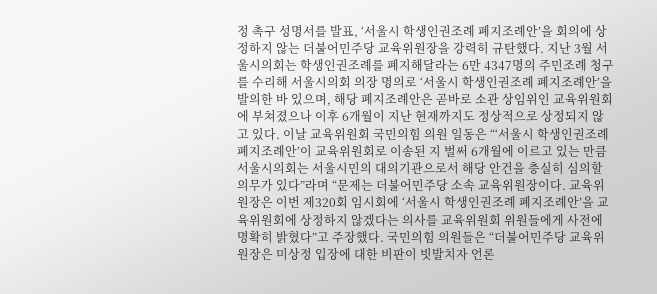정 촉구 성명서를 발표, ‘서울시 학생인권조례 폐지조례안’을 회의에 상정하지 않는 더불어민주당 교육위원장을 강력히 규탄했다. 지난 3월 서울시의회는 학생인권조례를 폐지해달라는 6만 4347명의 주민조례 청구를 수리해 서울시의회 의장 명의로 ‘서울시 학생인권조례 폐지조례안’을 발의한 바 있으며, 해당 폐지조례안은 곧바로 소관 상임위인 교육위원회에 부쳐졌으나 이후 6개월이 지난 현재까지도 정상적으로 상정되지 않고 있다. 이날 교육위원회 국민의힘 의원 일동은 “‘서울시 학생인권조례 폐지조례안’이 교육위원회로 이송된 지 벌써 6개월에 이르고 있는 만큼 서울시의회는 서울시민의 대의기관으로서 해당 안건을 충실히 심의할 의무가 있다”라며 “문제는 더불어민주당 소속 교육위원장이다. 교육위원장은 이번 제320회 임시회에 ‘서울시 학생인권조례 폐지조례안’을 교육위원회에 상정하지 않겠다는 의사를 교육위원회 위원들에게 사전에 명확히 밝혔다”고 주장했다. 국민의힘 의원들은 “더불어민주당 교육위원장은 미상정 입장에 대한 비판이 빗발치자 언론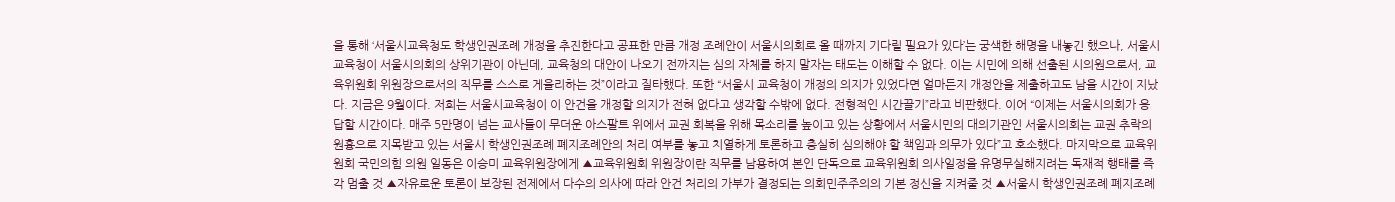을 통해 ‘서울시교육청도 학생인권조례 개정을 추진한다고 공표한 만큼 개정 조례안이 서울시의회로 올 때까지 기다릴 필요가 있다’는 궁색한 해명을 내놓긴 했으나, 서울시교육청이 서울시의회의 상위기관이 아닌데, 교육청의 대안이 나오기 전까지는 심의 자체를 하지 말자는 태도는 이해할 수 없다. 이는 시민에 의해 선출된 시의원으로서, 교육위원회 위원장으로서의 직무를 스스로 게을리하는 것”이라고 질타했다. 또한 “서울시 교육청이 개정의 의지가 있었다면 얼마든지 개정안을 제출하고도 남을 시간이 지났다. 지금은 9월이다. 저희는 서울시교육청이 이 안건을 개정할 의지가 전혀 없다고 생각할 수밖에 없다. 전형적인 시간끌기”라고 비판했다. 이어 “이제는 서울시의회가 응답할 시간이다. 매주 5만명이 넘는 교사들이 무더운 아스팔트 위에서 교권 회복을 위해 목소리를 높이고 있는 상황에서 서울시민의 대의기관인 서울시의회는 교권 추락의 원흉으로 지목받고 있는 서울시 학생인권조례 폐지조례안의 처리 여부를 놓고 치열하게 토론하고 충실히 심의해야 할 책임과 의무가 있다”고 호소했다. 마지막으로 교육위원회 국민의힘 의원 일동은 이승미 교육위원장에게 ▲교육위원회 위원장이란 직무를 남용하여 본인 단독으로 교육위원회 의사일정을 유명무실해지려는 독재적 행태를 즉각 멈출 것 ▲자유로운 토론이 보장된 전제에서 다수의 의사에 따라 안건 처리의 가부가 결정되는 의회민주주의의 기본 정신을 지켜줄 것 ▲서울시 학생인권조례 폐지조례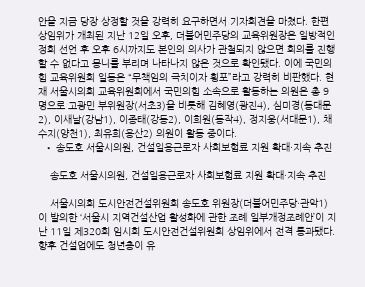안을 지금 당장 상정할 것을 강력히 요구하면서 기자회견을 마쳤다. 한편 상임위가 개최된 지난 12일 오후, 더불어민주당의 교육위원장은 일방적인 정회 선언 후 오후 6시까지도 본인의 의사가 관철되지 않으면 회의를 진행할 수 없다고 몽니를 부리며 나타나지 않은 것으로 확인됐다. 이에 국민의힘 교육위원회 일동은 “무책임의 극치이자 횡포”라고 강력히 비판했다. 현재 서울시의회 교육위원회에서 국민의힘 소속으로 활동하는 의원은 총 9명으로 고광민 부위원장(서초3)을 비롯해 김혜영(광진4), 심미경(동대문2), 이새날(강남1), 이종태(강동2), 이희원(동작4), 정지웅(서대문1), 채수지(양천1), 최유희(용산2) 의원이 활동 중이다.
  • 송도호 서울시의원, 건설일용근로자 사회보험료 지원 확대·지속 추진

    송도호 서울시의원, 건설일용근로자 사회보험료 지원 확대·지속 추진

    서울시의회 도시안전건설위원회 송도호 위원장(더불어민주당·관악1)이 발의한 ‘서울시 지역건설산업 활성화에 관한 조례 일부개정조례안’이 지난 11일 제320회 임시회 도시안전건설위원회 상임위에서 전격 통과됐다. 향후 건설업에도 청년층이 유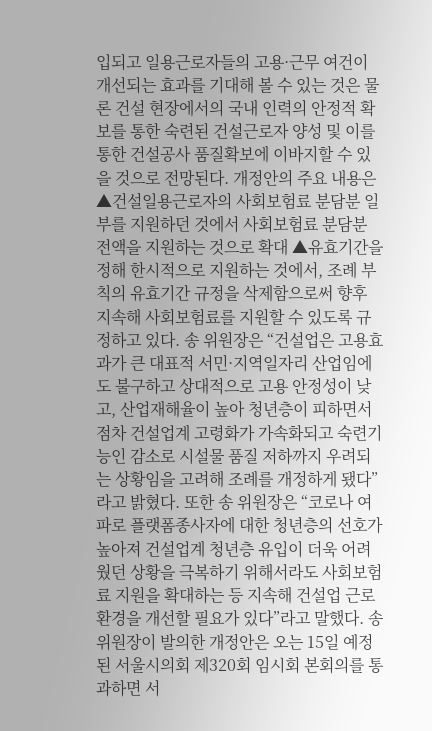입되고 일용근로자들의 고용·근무 여건이 개선되는 효과를 기대해 볼 수 있는 것은 물론 건설 현장에서의 국내 인력의 안정적 확보를 통한 숙련된 건설근로자 양성 및 이를 통한 건설공사 품질확보에 이바지할 수 있을 것으로 전망된다. 개정안의 주요 내용은 ▲건설일용근로자의 사회보험료 분담분 일부를 지원하던 것에서 사회보험료 분담분 전액을 지원하는 것으로 확대 ▲유효기간을 정해 한시적으로 지원하는 것에서, 조례 부칙의 유효기간 규정을 삭제함으로써 향후 지속해 사회보험료를 지원할 수 있도록 규정하고 있다. 송 위원장은 “건설업은 고용효과가 큰 대표적 서민·지역일자리 산업임에도 불구하고 상대적으로 고용 안정성이 낮고, 산업재해율이 높아 청년층이 피하면서 점차 건설업계 고령화가 가속화되고 숙련기능인 감소로 시설물 품질 저하까지 우려되는 상황임을 고려해 조례를 개정하게 됐다”라고 밝혔다. 또한 송 위원장은 “코로나 여파로 플랫폼종사자에 대한 청년층의 선호가 높아져 건설업계 청년층 유입이 더욱 어려웠던 상황을 극복하기 위해서라도 사회보험료 지원을 확대하는 등 지속해 건설업 근로환경을 개선할 필요가 있다”라고 말했다. 송 위원장이 발의한 개정안은 오는 15일 예정된 서울시의회 제320회 임시회 본회의를 통과하면 서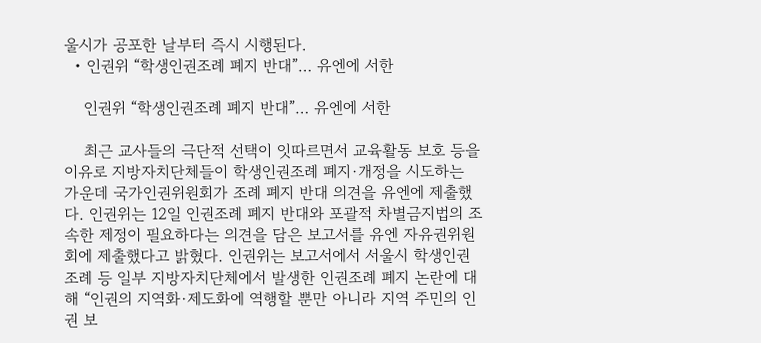울시가 공포한 날부터 즉시 시행된다.
  • 인권위 “학생인권조례 폐지 반대”… 유엔에 서한

    인권위 “학생인권조례 폐지 반대”… 유엔에 서한

    최근 교사들의 극단적 선택이 잇따르면서 교육활동 보호 등을 이유로 지방자치단체들이 학생인권조례 폐지·개정을 시도하는 가운데 국가인권위원회가 조례 폐지 반대 의견을 유엔에 제출했다. 인권위는 12일 인권조례 폐지 반대와 포괄적 차별금지법의 조속한 제정이 필요하다는 의견을 담은 보고서를 유엔 자유권위원회에 제출했다고 밝혔다. 인권위는 보고서에서 서울시 학생인권조례 등 일부 지방자치단체에서 발생한 인권조례 폐지 논란에 대해 “인권의 지역화·제도화에 역행할 뿐만 아니라 지역 주민의 인권 보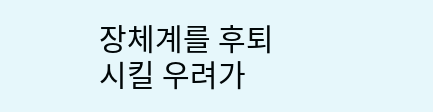장체계를 후퇴시킬 우려가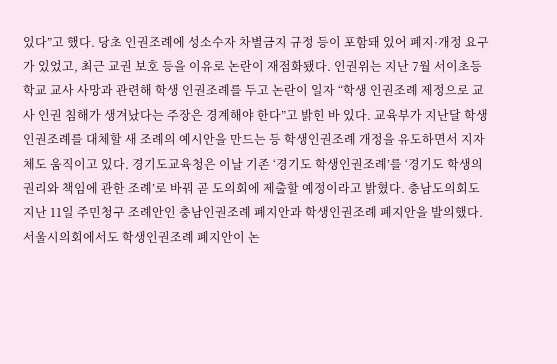있다”고 했다. 당초 인권조례에 성소수자 차별금지 규정 등이 포함돼 있어 폐지·개정 요구가 있었고, 최근 교권 보호 등을 이유로 논란이 재점화됐다. 인권위는 지난 7월 서이초등학교 교사 사망과 관련해 학생 인권조례를 두고 논란이 일자 “학생 인권조례 제정으로 교사 인권 침해가 생겨났다는 주장은 경계해야 한다”고 밝힌 바 있다. 교육부가 지난달 학생인권조례를 대체할 새 조례의 예시안을 만드는 등 학생인권조례 개정을 유도하면서 지자체도 움직이고 있다. 경기도교육청은 이날 기존 ‘경기도 학생인권조례’를 ‘경기도 학생의 권리와 책임에 관한 조례’로 바꿔 곧 도의회에 제출할 예정이라고 밝혔다. 충남도의회도 지난 11일 주민청구 조례안인 충남인권조례 폐지안과 학생인권조례 폐지안을 발의했다. 서울시의회에서도 학생인권조례 폐지안이 논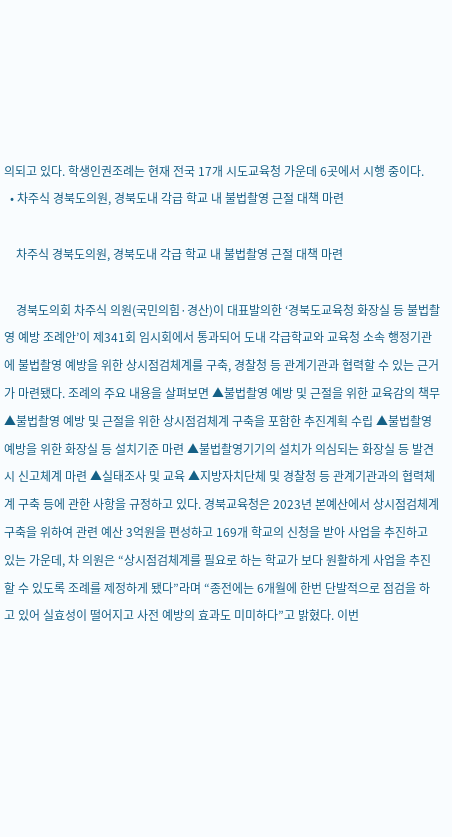의되고 있다. 학생인권조례는 현재 전국 17개 시도교육청 가운데 6곳에서 시행 중이다.
  • 차주식 경북도의원, 경북도내 각급 학교 내 불법촬영 근절 대책 마련

    차주식 경북도의원, 경북도내 각급 학교 내 불법촬영 근절 대책 마련

    경북도의회 차주식 의원(국민의힘·경산)이 대표발의한 ‘경북도교육청 화장실 등 불법촬영 예방 조례안’이 제341회 임시회에서 통과되어 도내 각급학교와 교육청 소속 행정기관에 불법촬영 예방을 위한 상시점검체계를 구축, 경찰청 등 관계기관과 협력할 수 있는 근거가 마련됐다. 조례의 주요 내용을 살펴보면 ▲불법촬영 예방 및 근절을 위한 교육감의 책무 ▲불법촬영 예방 및 근절을 위한 상시점검체계 구축을 포함한 추진계획 수립 ▲불법촬영 예방을 위한 화장실 등 설치기준 마련 ▲불법촬영기기의 설치가 의심되는 화장실 등 발견 시 신고체계 마련 ▲실태조사 및 교육 ▲지방자치단체 및 경찰청 등 관계기관과의 협력체계 구축 등에 관한 사항을 규정하고 있다. 경북교육청은 2023년 본예산에서 상시점검체계 구축을 위하여 관련 예산 3억원을 편성하고 169개 학교의 신청을 받아 사업을 추진하고 있는 가운데, 차 의원은 “상시점검체계를 필요로 하는 학교가 보다 원활하게 사업을 추진할 수 있도록 조례를 제정하게 됐다”라며 “종전에는 6개월에 한번 단발적으로 점검을 하고 있어 실효성이 떨어지고 사전 예방의 효과도 미미하다”고 밝혔다. 이번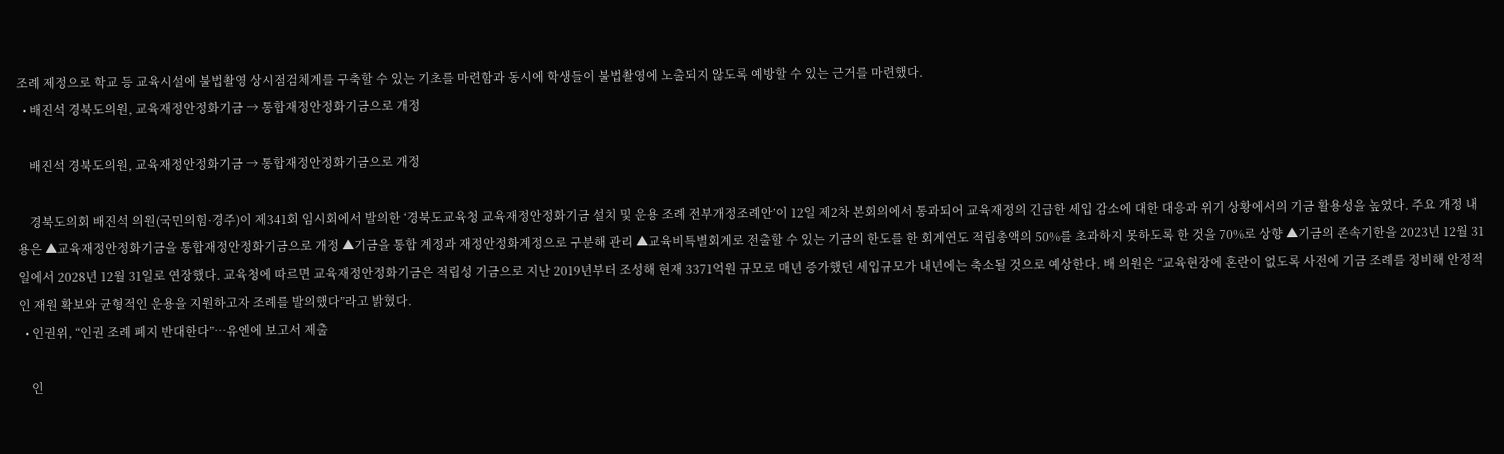조례 제정으로 학교 등 교육시설에 불법촬영 상시점검체계를 구축할 수 있는 기초를 마련함과 동시에 학생들이 불법촬영에 노출되지 않도록 예방할 수 있는 근거를 마련했다.
  • 배진석 경북도의원, 교육재정안정화기금 → 통합재정안정화기금으로 개정

    배진석 경북도의원, 교육재정안정화기금 → 통합재정안정화기금으로 개정

    경북도의회 배진석 의원(국민의힘·경주)이 제341회 임시회에서 발의한 ‘경북도교육청 교육재정안정화기금 설치 및 운용 조례 전부개정조례안’이 12일 제2차 본회의에서 통과되어 교육재정의 긴급한 세입 감소에 대한 대응과 위기 상황에서의 기금 활용성을 높였다. 주요 개정 내용은 ▲교육재정안정화기금을 통합재정안정화기금으로 개정 ▲기금을 통합 계정과 재정안정화계정으로 구분해 관리 ▲교육비특별회계로 전출할 수 있는 기금의 한도를 한 회계연도 적립총액의 50%를 초과하지 못하도록 한 것을 70%로 상향 ▲기금의 존속기한을 2023년 12월 31일에서 2028년 12월 31일로 연장했다. 교육청에 따르면 교육재정안정화기금은 적립성 기금으로 지난 2019년부터 조성해 현재 3371억원 규모로 매년 증가했던 세입규모가 내년에는 축소될 것으로 예상한다. 배 의원은 “교육현장에 혼란이 없도록 사전에 기금 조례를 정비해 안정적인 재원 확보와 균형적인 운용을 지원하고자 조례를 발의했다”라고 밝혔다.
  • 인권위, “인권 조례 폐지 반대한다”…유엔에 보고서 제출

    인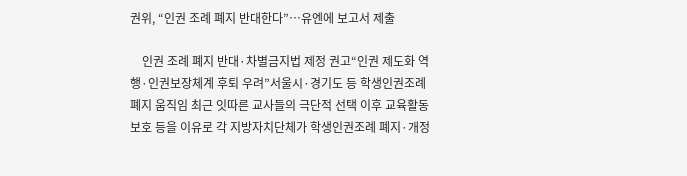권위, “인권 조례 폐지 반대한다”…유엔에 보고서 제출

    인권 조례 폐지 반대·차별금지법 제정 권고“인권 제도화 역행·인권보장체계 후퇴 우려”서울시·경기도 등 학생인권조례 폐지 움직임 최근 잇따른 교사들의 극단적 선택 이후 교육활동 보호 등을 이유로 각 지방자치단체가 학생인권조례 폐지·개정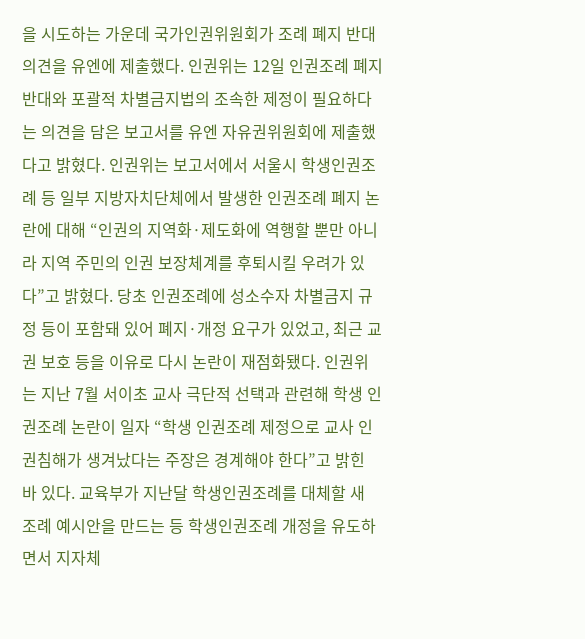을 시도하는 가운데 국가인권위원회가 조례 폐지 반대 의견을 유엔에 제출했다. 인권위는 12일 인권조례 폐지 반대와 포괄적 차별금지법의 조속한 제정이 필요하다는 의견을 담은 보고서를 유엔 자유권위원회에 제출했다고 밝혔다. 인권위는 보고서에서 서울시 학생인권조례 등 일부 지방자치단체에서 발생한 인권조례 폐지 논란에 대해 “인권의 지역화·제도화에 역행할 뿐만 아니라 지역 주민의 인권 보장체계를 후퇴시킬 우려가 있다”고 밝혔다. 당초 인권조례에 성소수자 차별금지 규정 등이 포함돼 있어 폐지·개정 요구가 있었고, 최근 교권 보호 등을 이유로 다시 논란이 재점화됐다. 인권위는 지난 7월 서이초 교사 극단적 선택과 관련해 학생 인권조례 논란이 일자 “학생 인권조례 제정으로 교사 인권침해가 생겨났다는 주장은 경계해야 한다”고 밝힌 바 있다. 교육부가 지난달 학생인권조례를 대체할 새 조례 예시안을 만드는 등 학생인권조례 개정을 유도하면서 지자체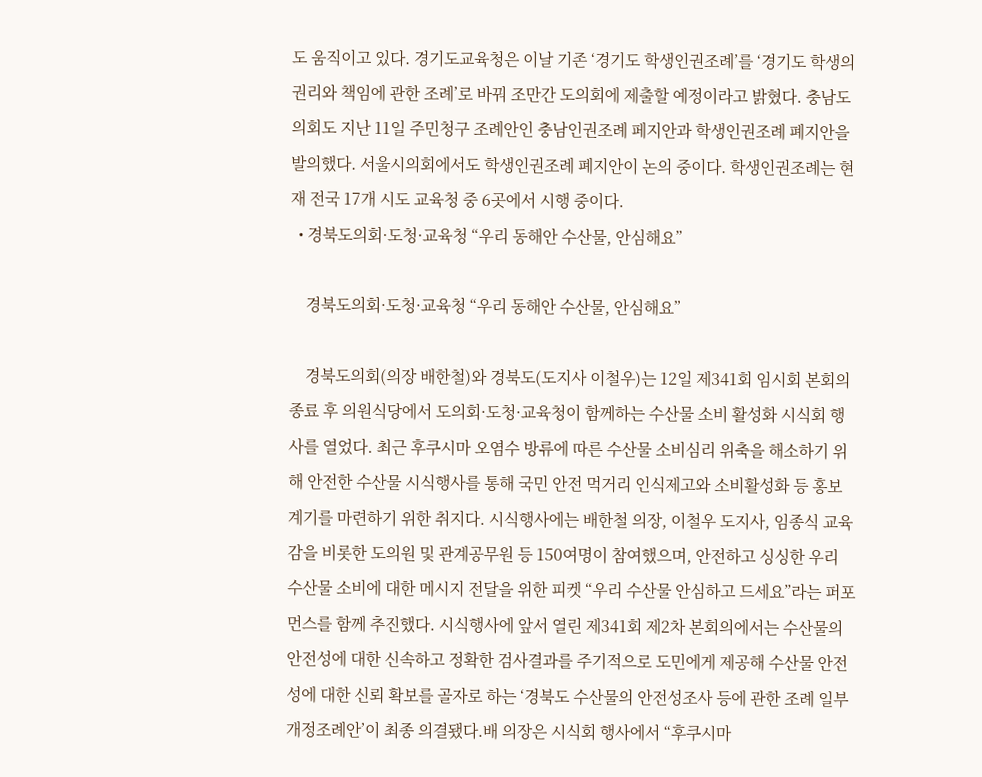도 움직이고 있다. 경기도교육청은 이날 기존 ‘경기도 학생인권조례’를 ‘경기도 학생의 권리와 책임에 관한 조례’로 바꿔 조만간 도의회에 제출할 예정이라고 밝혔다. 충남도의회도 지난 11일 주민청구 조례안인 충남인권조례 페지안과 학생인권조례 폐지안을 발의했다. 서울시의회에서도 학생인권조례 폐지안이 논의 중이다. 학생인권조례는 현재 전국 17개 시도 교육청 중 6곳에서 시행 중이다.
  • 경북도의회·도청·교육청 “우리 동해안 수산물, 안심해요”

    경북도의회·도청·교육청 “우리 동해안 수산물, 안심해요”

    경북도의회(의장 배한철)와 경북도(도지사 이철우)는 12일 제341회 임시회 본회의 종료 후 의원식당에서 도의회·도청·교육청이 함께하는 수산물 소비 활성화 시식회 행사를 열었다. 최근 후쿠시마 오염수 방류에 따른 수산물 소비심리 위축을 해소하기 위해 안전한 수산물 시식행사를 통해 국민 안전 먹거리 인식제고와 소비활성화 등 홍보 계기를 마련하기 위한 취지다. 시식행사에는 배한철 의장, 이철우 도지사, 임종식 교육감을 비롯한 도의원 및 관계공무원 등 150여명이 참여했으며, 안전하고 싱싱한 우리 수산물 소비에 대한 메시지 전달을 위한 피켓 “우리 수산물 안심하고 드세요”라는 퍼포먼스를 함께 추진했다. 시식행사에 앞서 열린 제341회 제2차 본회의에서는 수산물의 안전성에 대한 신속하고 정확한 검사결과를 주기적으로 도민에게 제공해 수산물 안전성에 대한 신뢰 확보를 골자로 하는 ‘경북도 수산물의 안전성조사 등에 관한 조례 일부개정조례안’이 최종 의결됐다.배 의장은 시식회 행사에서 “후쿠시마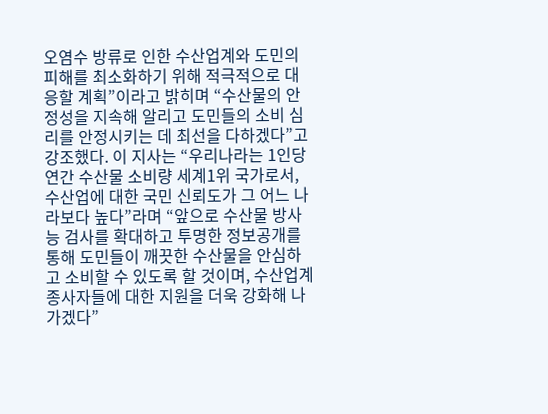오염수 방류로 인한 수산업계와 도민의 피해를 최소화하기 위해 적극적으로 대응할 계획”이라고 밝히며 “수산물의 안정성을 지속해 알리고 도민들의 소비 심리를 안정시키는 데 최선을 다하겠다”고 강조했다. 이 지사는 “우리나라는 1인당 연간 수산물 소비량 세계1위 국가로서, 수산업에 대한 국민 신뢰도가 그 어느 나라보다 높다”라며 “앞으로 수산물 방사능 검사를 확대하고 투명한 정보공개를 통해 도민들이 깨끗한 수산물을 안심하고 소비할 수 있도록 할 것이며, 수산업계 종사자들에 대한 지원을 더욱 강화해 나가겠다”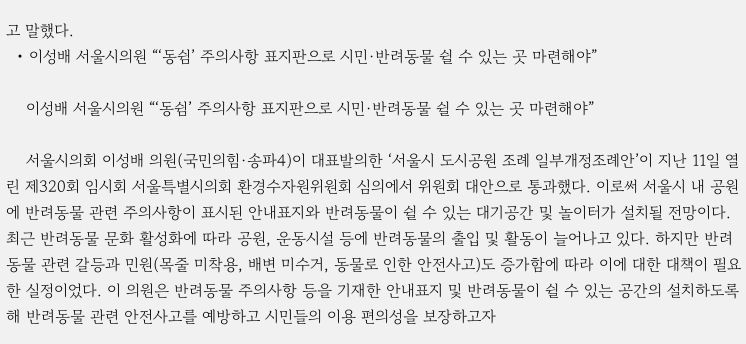고 말했다.
  • 이성배 서울시의원 “‘동쉼’ 주의사항 표지판으로 시민·반려동물 쉴 수 있는 곳 마련해야”

    이성배 서울시의원 “‘동쉼’ 주의사항 표지판으로 시민·반려동물 쉴 수 있는 곳 마련해야”

    서울시의회 이성배 의원(국민의힘·송파4)이 대표발의한 ‘서울시 도시공원 조례 일부개정조례안’이 지난 11일 열린 제320회 임시회 서울특별시의회 환경수자원위원회 심의에서 위원회 대안으로 통과했다. 이로써 서울시 내 공원에 반려동물 관련 주의사항이 표시된 안내표지와 반려동물이 쉴 수 있는 대기공간 및 놀이터가 설치될 전망이다. 최근 반려동물 문화 활성화에 따라 공원, 운동시설 등에 반려동물의 출입 및 활동이 늘어나고 있다. 하지만 반려동물 관련 갈등과 민원(목줄 미착용, 배변 미수거, 동물로 인한 안전사고)도 증가함에 따라 이에 대한 대책이 필요한 실정이었다. 이 의원은 반려동물 주의사항 등을 기재한 안내표지 및 반려동물이 쉴 수 있는 공간의 설치하도록 해 반려동물 관련 안전사고를 예방하고 시민들의 이용 편의성을 보장하고자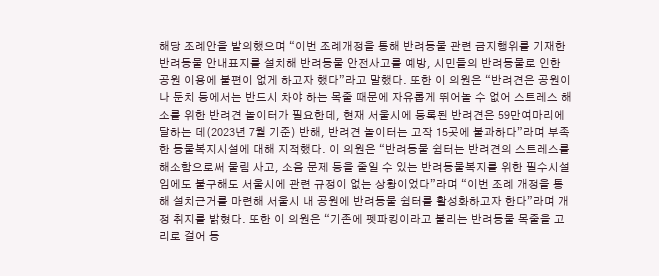해당 조례안을 발의했으며 “이번 조례개정을 통해 반려동물 관련 금지행위를 기재한 반려동물 안내표지를 설치해 반려동물 안전사고를 예방, 시민들의 반려동물로 인한 공원 이용에 불편이 없게 하고자 했다”라고 말했다. 또한 이 의원은 “반려견은 공원이나 둔치 등에서는 반드시 차야 하는 목줄 때문에 자유롭게 뛰어놀 수 없어 스트레스 해소를 위한 반려견 놀이터가 필요한데, 현재 서울시에 등록된 반려견은 59만여마리에 달하는 데(2023년 7월 기준) 반해, 반려견 놀이터는 고작 15곳에 불과하다”라며 부족한 동물복지시설에 대해 지적했다. 이 의원은 “반려동물 쉼터는 반려견의 스트레스를 해소함으로써 물림 사고, 소음 문제 등을 줄일 수 있는 반려동물복지를 위한 필수시설임에도 불구해도 서울시에 관련 규정이 없는 상황이었다”라며 “이번 조례 개정을 통해 설치근거를 마련해 서울시 내 공원에 반려동물 쉼터를 활성화하고자 한다”라며 개정 취지를 밝혔다. 또한 이 의원은 “기존에 펫파킹이라고 불리는 반려동물 목줄을 고리로 걸어 동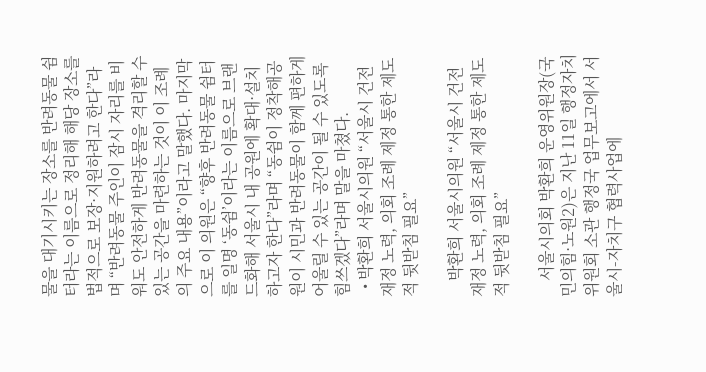물을 대기시키는 장소를 반려동물 쉼터라는 이름으로 정리해 해당 장소를 법적으로 보장·지원하려고 한다”라며 “반려동물 주인이 잠시 자리를 비워도 안전하게 반려동물을 격리할 수 있는 공간을 마련하는 것이 이 조례의 주요 내용”이라고 말했다. 마지막으로 이 의원은 “향후 반려동물 쉼터를 일명 ‘동쉼’이라는 이름으로 브랜드화해 서울시 내 공원에 확대·설치하고자 한다”라며 “동쉼이 정착해공원이 시민과 반려동물이 함께 편하게 어울릴 수 있는 공간이 될 수 있도록 힘쓰겠다”라며 말을 마쳤다.
  • 박환희 서울시의원 “서울시 건전재정 노력, 의회 조례 제정 통한 제도적 뒷받침 필요”

    박환희 서울시의원 “서울시 건전재정 노력, 의회 조례 제정 통한 제도적 뒷받침 필요”

    서울시의회 박환희 운영위원장(국민의힘·노원2)은 지난 11일 행정자치위원회 소관 행정국 업무보고에서 서울시-자치구 협력사업에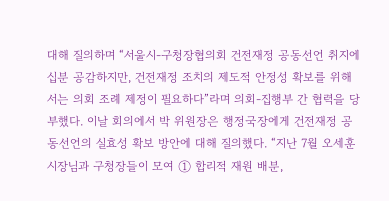대해 질의하며 “서울시-구청장협의회 건전재정 공동선언 취지에 십분 공감하지만, 건전재정 조치의 제도적 안정성 확보를 위해서는 의회 조례 제정이 필요하다”라며 의회-집행부 간 협력을 당부했다. 이날 회의에서 박 위원장은 행정국장에게 건전재정 공동선언의 실효성 확보 방안에 대해 질의했다. “지난 7월 오세훈 시장님과 구청장들이 모여 ① 합리적 재원 배분,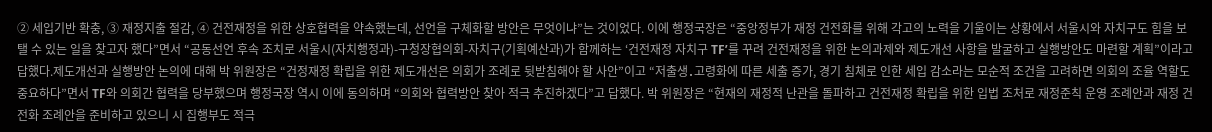② 세입기반 확충, ③ 재정지출 절감, ④ 건전재정을 위한 상호협력을 약속했는데, 선언을 구체화할 방안은 무엇이냐”는 것이었다. 이에 행정국장은 “중앙정부가 재정 건전화를 위해 각고의 노력을 기울이는 상황에서 서울시와 자치구도 힘을 보탤 수 있는 일을 찾고자 했다”면서 “공동선언 후속 조치로 서울시(자치행정과)-구청장협의회-자치구(기획예산과)가 함께하는 ‘건전재정 자치구 TF’를 꾸려 건전재정을 위한 논의과제와 제도개선 사항을 발굴하고 실행방안도 마련할 계획”이라고 답했다.제도개선과 실행방안 논의에 대해 박 위원장은 “건정재정 확립을 위한 제도개선은 의회가 조례로 뒷받침해야 할 사안”이고 “저출생․고령화에 따른 세출 증가, 경기 침체로 인한 세입 감소라는 모순적 조건을 고려하면 의회의 조율 역할도 중요하다”면서 TF와 의회간 협력을 당부했으며 행정국장 역시 이에 동의하며 “의회와 협력방안 찾아 적극 추진하겠다”고 답했다. 박 위원장은 “현재의 재정적 난관을 돌파하고 건전재정 확립을 위한 입법 조처로 재정준칙 운영 조례안과 재정 건전화 조례안을 준비하고 있으니 시 집행부도 적극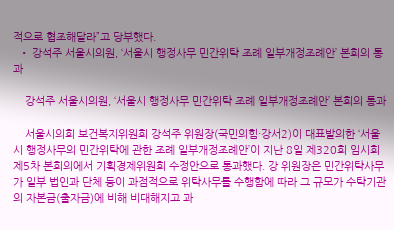적으로 협조해달라”고 당부했다.
  • 강석주 서울시의원, ‘서울시 행정사무 민간위탁 조례 일부개정조례안’ 본회의 통과

    강석주 서울시의원, ‘서울시 행정사무 민간위탁 조례 일부개정조례안’ 본회의 통과

    서울시의회 보건복지위원회 강석주 위원장(국민의힘·강서2)이 대표발의한 ‘서울시 행정사무의 민간위탁에 관한 조례 일부개정조례안’이 지난 8일 제320회 임시회 제5차 본회의에서 기획경제위원회 수정안으로 통과했다. 강 위원장은 민간위탁사무가 일부 법인과 단체 등이 과점적으로 위탁사무를 수행함에 따라 그 규모가 수탁기관의 자본금(출자금)에 비해 비대해지고 과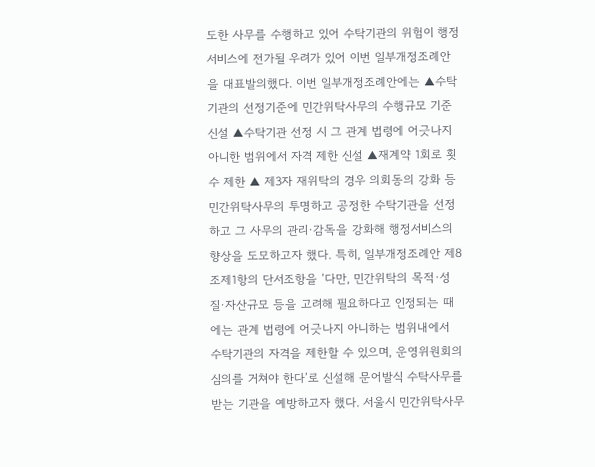도한 사무를 수행하고 있어 수탁기관의 위험이 행정서비스에 전가될 우려가 있어 이번 일부개정조례안을 대표발의했다. 이번 일부개정조례안에는 ▲수탁기관의 선정기준에 민간위탁사무의 수행규모 기준 신설 ▲수탁기관 선정 시 그 관계 법령에 어긋나지 아니한 범위에서 자격 제한 신설 ▲재계약 1회로 횟수 제한 ▲ 제3자 재위탁의 경우 의회동의 강화 등 민간위탁사무의 투명하고 공정한 수탁기관을 선정하고 그 사무의 관리·감독을 강화해 행정서비스의 향상을 도모하고자 했다. 특히, 일부개정조례안 제8조제1항의 단서조항을 ‘다만, 민간위탁의 목적·성질·자산규모 등을 고려해 필요하다고 인정되는 때에는 관계 법령에 어긋나지 아니하는 범위내에서 수탁기관의 자격을 제한할 수 있으며, 운영위원회의 심의를 거쳐야 한다’로 신설해 문어발식 수탁사무를 받는 기관을 예방하고자 했다. 서울시 민간위탁사무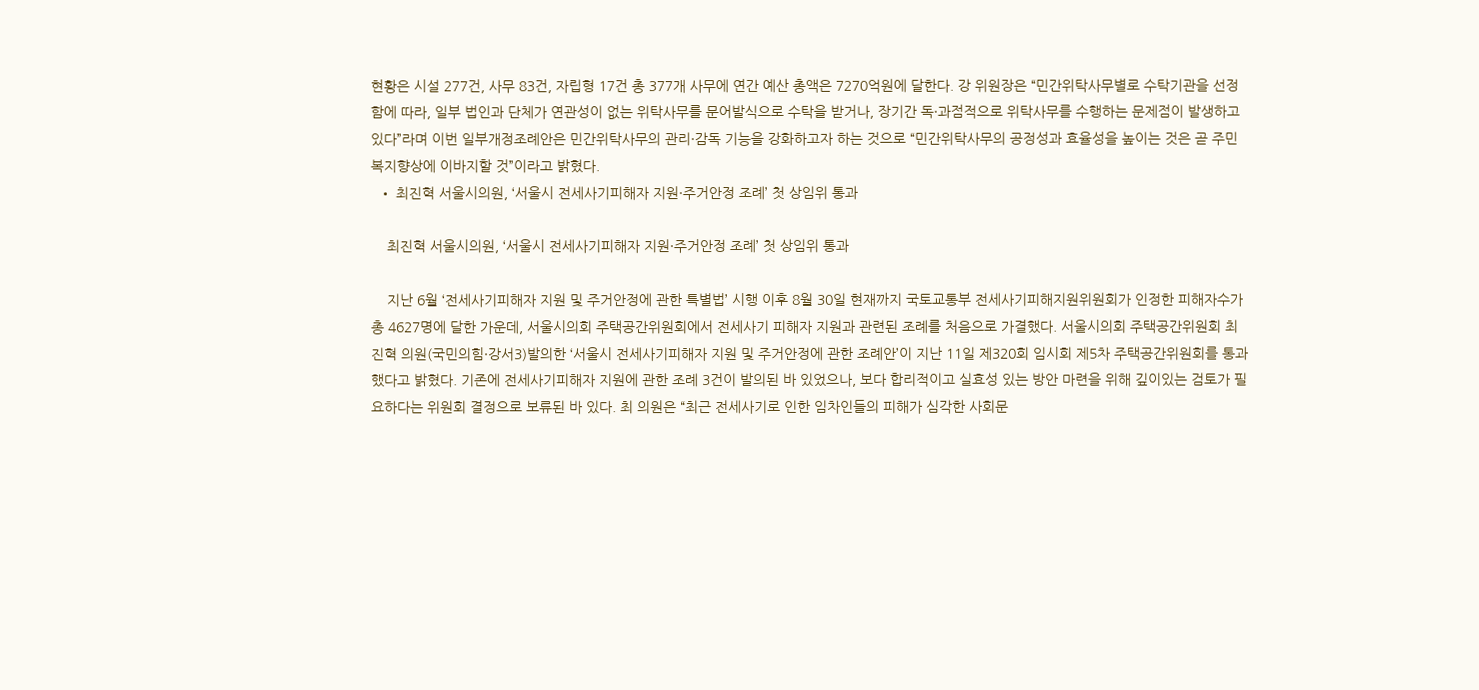현황은 시설 277건, 사무 83건, 자립형 17건 총 377개 사무에 연간 예산 총액은 7270억원에 달한다. 강 위원장은 “민간위탁사무별로 수탁기관을 선정함에 따라, 일부 법인과 단체가 연관성이 없는 위탁사무를 문어발식으로 수탁을 받거나, 장기간 독·과점적으로 위탁사무를 수행하는 문제점이 발생하고 있다”라며 이번 일부개정조례안은 민간위탁사무의 관리·감독 기능을 강화하고자 하는 것으로 “민간위탁사무의 공정성과 효율성을 높이는 것은 곧 주민복지향상에 이바지할 것”이라고 밝혔다.
  • 최진혁 서울시의원, ‘서울시 전세사기피해자 지원·주거안정 조례’ 첫 상임위 통과

    최진혁 서울시의원, ‘서울시 전세사기피해자 지원·주거안정 조례’ 첫 상임위 통과

    지난 6월 ‘전세사기피해자 지원 및 주거안정에 관한 특별법’ 시행 이후 8월 30일 현재까지 국토교통부 전세사기피해지원위원회가 인정한 피해자수가 총 4627명에 달한 가운데, 서울시의회 주택공간위원회에서 전세사기 피해자 지원과 관련된 조례를 처음으로 가결했다. 서울시의회 주택공간위원회 최진혁 의원(국민의힘·강서3)발의한 ‘서울시 전세사기피해자 지원 및 주거안정에 관한 조례안’이 지난 11일 제320회 임시회 제5차 주택공간위원회를 통과했다고 밝혔다. 기존에 전세사기피해자 지원에 관한 조례 3건이 발의된 바 있었으나, 보다 합리적이고 실효성 있는 방안 마련을 위해 깊이있는 검토가 필요하다는 위원회 결정으로 보류된 바 있다. 최 의원은 “최근 전세사기로 인한 임차인들의 피해가 심각한 사회문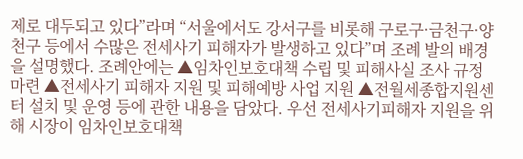제로 대두되고 있다”라며 “서울에서도 강서구를 비롯해 구로구·금천구·양천구 등에서 수많은 전세사기 피해자가 발생하고 있다”며 조례 발의 배경을 설명했다. 조례안에는 ▲임차인보호대책 수립 및 피해사실 조사 규정 마련 ▲전세사기 피해자 지원 및 피해예방 사업 지원 ▲전월세종합지원센터 설치 및 운영 등에 관한 내용을 담았다. 우선 전세사기피해자 지원을 위해 시장이 임차인보호대책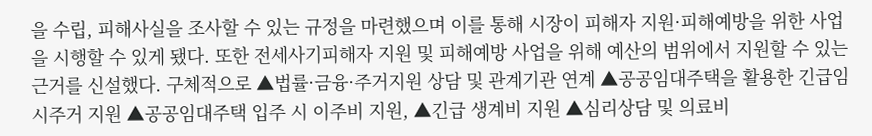을 수립, 피해사실을 조사할 수 있는 규정을 마련했으며 이를 통해 시장이 피해자 지원·피해예방을 위한 사업을 시행할 수 있게 됐다. 또한 전세사기피해자 지원 및 피해예방 사업을 위해 예산의 범위에서 지원할 수 있는 근거를 신설했다. 구체적으로 ▲법률·금융·주거지원 상담 및 관계기관 연계 ▲공공임대주택을 활용한 긴급임시주거 지원 ▲공공임대주택 입주 시 이주비 지원, ▲긴급 생계비 지원 ▲심리상담 및 의료비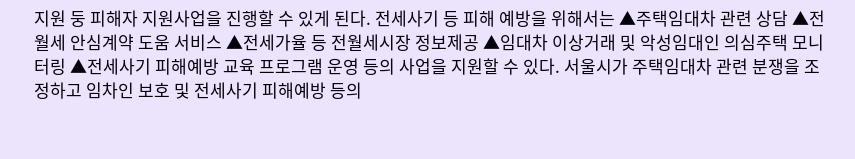지원 둥 피해자 지원사업을 진행할 수 있게 된다. 전세사기 등 피해 예방을 위해서는 ▲주택임대차 관련 상담 ▲전월세 안심계약 도움 서비스 ▲전세가율 등 전월세시장 정보제공 ▲임대차 이상거래 및 악성임대인 의심주택 모니터링 ▲전세사기 피해예방 교육 프로그램 운영 등의 사업을 지원할 수 있다. 서울시가 주택임대차 관련 분쟁을 조정하고 임차인 보호 및 전세사기 피해예방 등의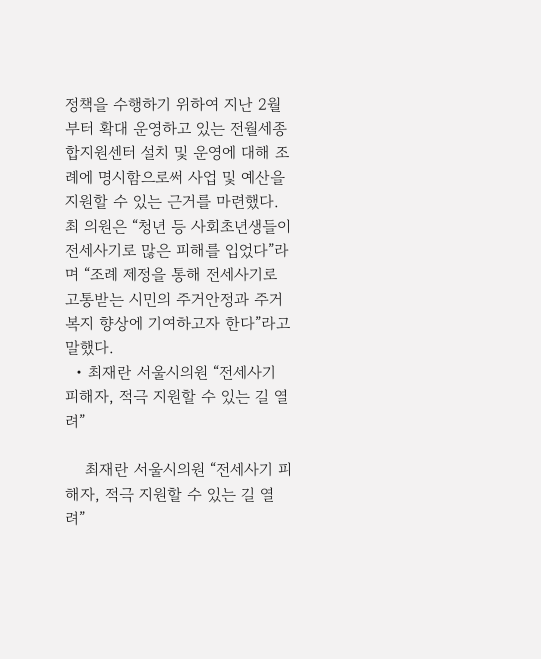정책을 수행하기 위하여 지난 2월부터 확대 운영하고 있는 전월세종합지원센터 설치 및 운영에 대해 조례에 명시함으로써 사업 및 예산을 지원할 수 있는 근거를 마련했다. 최 의원은 “청년 등 사회초년생들이 전세사기로 많은 피해를 입었다”라며 “조례 제정을 통해 전세사기로 고통받는 시민의 주거안정과 주거복지 향상에 기여하고자 한다”라고 말했다.
  • 최재란 서울시의원 “전세사기 피해자, 적극 지원할 수 있는 길 열려”

    최재란 서울시의원 “전세사기 피해자, 적극 지원할 수 있는 길 열려”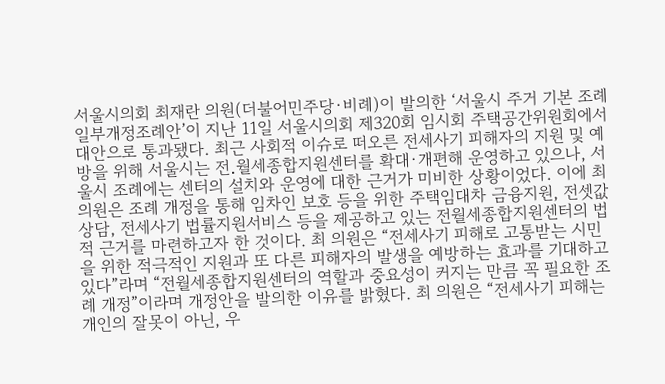서울시의회 최재란 의원(더불어민주당·비례)이 발의한 ‘서울시 주거 기본 조례 일부개정조례안’이 지난 11일 서울시의회 제320회 임시회 주택공간위원회에서 대안으로 통과됐다. 최근 사회적 이슈로 떠오른 전세사기 피해자의 지원 및 예방을 위해 서울시는 전․월세종합지원센터를 확대·개편해 운영하고 있으나, 서울시 조례에는 센터의 설치와 운영에 대한 근거가 미비한 상황이었다. 이에 최 의원은 조례 개정을 통해 임차인 보호 등을 위한 주택임대차 금융지원, 전셋값 상담, 전세사기 법률지원서비스 등을 제공하고 있는 전월세종합지원센터의 법적 근거를 마련하고자 한 것이다. 최 의원은 “전세사기 피해로 고통받는 시민을 위한 적극적인 지원과 또 다른 피해자의 발생을 예방하는 효과를 기대하고 있다”라며 “전월세종합지원센터의 역할과 중요성이 커지는 만큼 꼭 필요한 조례 개정”이라며 개정안을 발의한 이유를 밝혔다. 최 의원은 “전세사기 피해는 개인의 잘못이 아닌, 우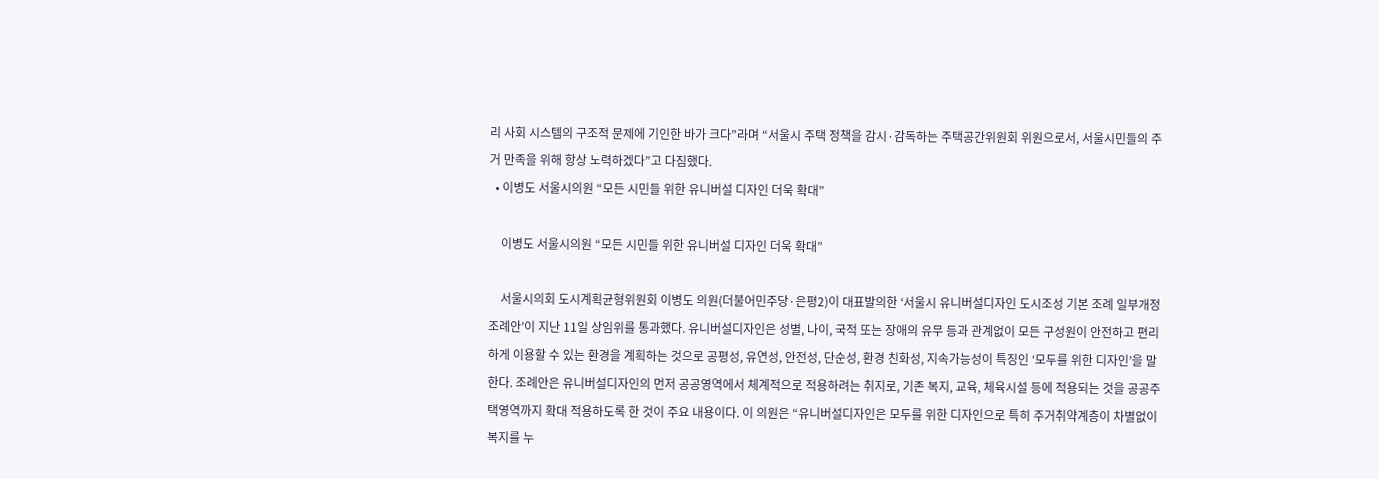리 사회 시스템의 구조적 문제에 기인한 바가 크다”라며 “서울시 주택 정책을 감시·감독하는 주택공간위원회 위원으로서, 서울시민들의 주거 만족을 위해 항상 노력하겠다”고 다짐했다.
  • 이병도 서울시의원 “모든 시민들 위한 유니버설 디자인 더욱 확대”

    이병도 서울시의원 “모든 시민들 위한 유니버설 디자인 더욱 확대”

    서울시의회 도시계획균형위원회 이병도 의원(더불어민주당·은평2)이 대표발의한 ‘서울시 유니버설디자인 도시조성 기본 조례 일부개정조례안’이 지난 11일 상임위를 통과했다. 유니버설디자인은 성별, 나이, 국적 또는 장애의 유무 등과 관계없이 모든 구성원이 안전하고 편리하게 이용할 수 있는 환경을 계획하는 것으로 공평성, 유연성, 안전성, 단순성, 환경 친화성, 지속가능성이 특징인 ‘모두를 위한 디자인’을 말한다. 조례안은 유니버설디자인의 먼저 공공영역에서 체계적으로 적용하려는 취지로, 기존 복지, 교육, 체육시설 등에 적용되는 것을 공공주택영역까지 확대 적용하도록 한 것이 주요 내용이다. 이 의원은 “유니버설디자인은 모두를 위한 디자인으로 특히 주거취약계층이 차별없이 복지를 누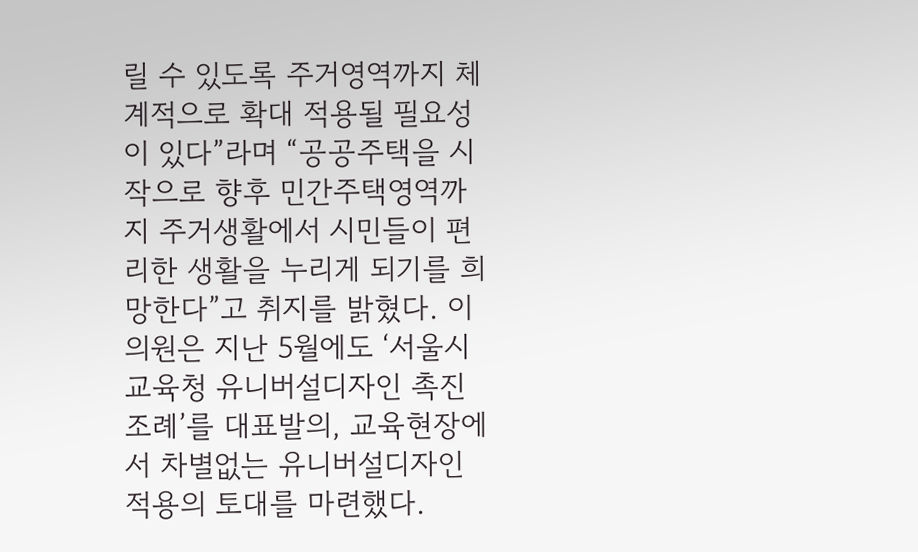릴 수 있도록 주거영역까지 체계적으로 확대 적용될 필요성이 있다”라며 “공공주택을 시작으로 향후 민간주택영역까지 주거생활에서 시민들이 편리한 생활을 누리게 되기를 희망한다”고 취지를 밝혔다. 이 의원은 지난 5월에도 ‘서울시교육청 유니버설디자인 촉진 조례’를 대표발의, 교육현장에서 차별없는 유니버설디자인 적용의 토대를 마련했다.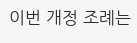이번 개정 조례는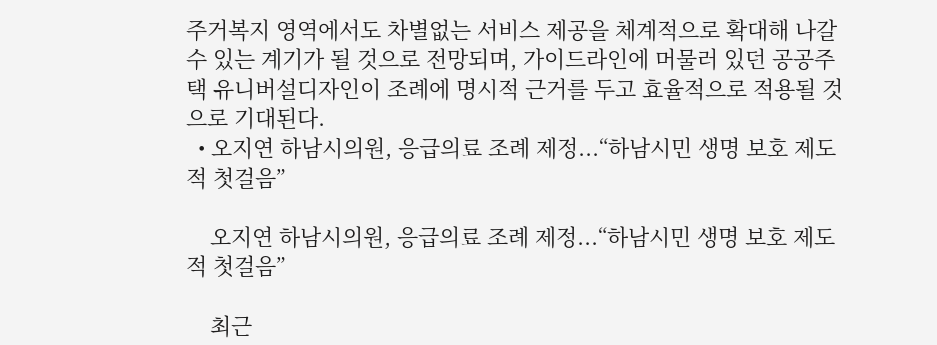주거복지 영역에서도 차별없는 서비스 제공을 체계적으로 확대해 나갈 수 있는 계기가 될 것으로 전망되며, 가이드라인에 머물러 있던 공공주택 유니버설디자인이 조례에 명시적 근거를 두고 효율적으로 적용될 것으로 기대된다.
  • 오지연 하남시의원, 응급의료 조례 제정...“하남시민 생명 보호 제도적 첫걸음”

    오지연 하남시의원, 응급의료 조례 제정...“하남시민 생명 보호 제도적 첫걸음”

    최근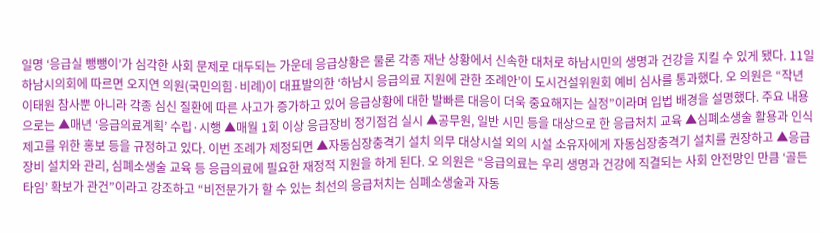일명 ‘응급실 뺑뺑이’가 심각한 사회 문제로 대두되는 가운데 응급상황은 물론 각종 재난 상황에서 신속한 대처로 하남시민의 생명과 건강을 지킬 수 있게 됐다. 11일 하남시의회에 따르면 오지연 의원(국민의힘·비례)이 대표발의한 ‘하남시 응급의료 지원에 관한 조례안’이 도시건설위원회 예비 심사를 통과했다. 오 의원은 “작년 이태원 참사뿐 아니라 각종 심신 질환에 따른 사고가 증가하고 있어 응급상황에 대한 발빠른 대응이 더욱 중요해지는 실정”이라며 입법 배경을 설명했다. 주요 내용으로는 ▲매년 ‘응급의료계획’ 수립·시행 ▲매월 1회 이상 응급장비 정기점검 실시 ▲공무원, 일반 시민 등을 대상으로 한 응급처치 교육 ▲심폐소생술 활용과 인식 제고를 위한 홍보 등을 규정하고 있다. 이번 조례가 제정되면 ▲자동심장충격기 설치 의무 대상시설 외의 시설 소유자에게 자동심장충격기 설치를 권장하고 ▲응급장비 설치와 관리, 심폐소생술 교육 등 응급의료에 필요한 재정적 지원을 하게 된다. 오 의원은 “응급의료는 우리 생명과 건강에 직결되는 사회 안전망인 만큼 ‘골든타임’ 확보가 관건”이라고 강조하고 “비전문가가 할 수 있는 최선의 응급처치는 심폐소생술과 자동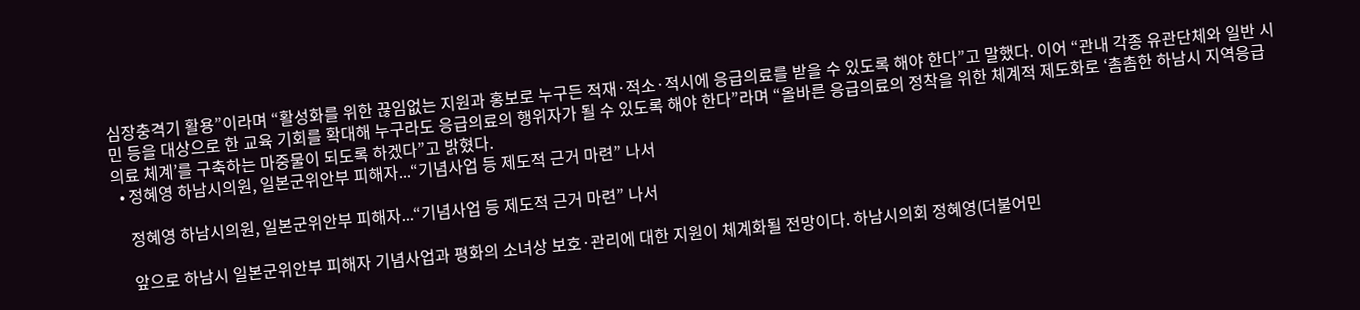심장충격기 활용”이라며 “활성화를 위한 끊임없는 지원과 홍보로 누구든 적재·적소·적시에 응급의료를 받을 수 있도록 해야 한다”고 말했다. 이어 “관내 각종 유관단체와 일반 시민 등을 대상으로 한 교육 기회를 확대해 누구라도 응급의료의 행위자가 될 수 있도록 해야 한다”라며 “올바른 응급의료의 정착을 위한 체계적 제도화로 ‘촘촘한 하남시 지역응급의료 체계’를 구축하는 마중물이 되도록 하겠다”고 밝혔다.
  • 정혜영 하남시의원, 일본군위안부 피해자...“기념사업 등 제도적 근거 마련” 나서

    정혜영 하남시의원, 일본군위안부 피해자...“기념사업 등 제도적 근거 마련” 나서

    앞으로 하남시 일본군위안부 피해자 기념사업과 평화의 소녀상 보호·관리에 대한 지원이 체계화될 전망이다. 하남시의회 정혜영(더불어민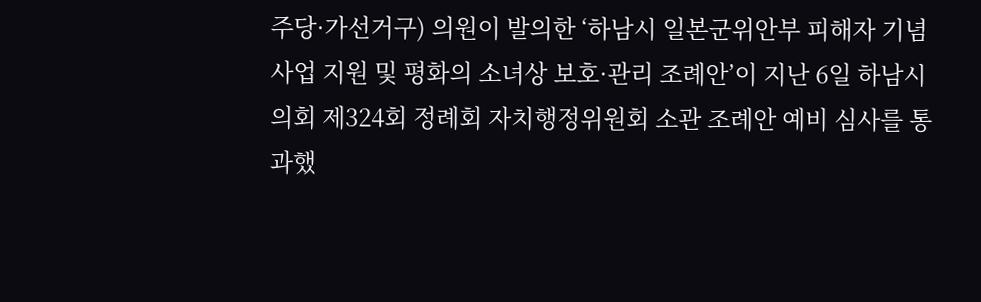주당·가선거구) 의원이 발의한 ‘하남시 일본군위안부 피해자 기념사업 지원 및 평화의 소녀상 보호·관리 조례안’이 지난 6일 하남시의회 제324회 정례회 자치행정위원회 소관 조례안 예비 심사를 통과했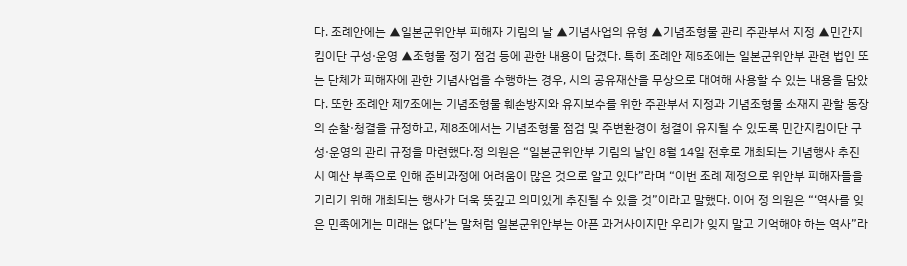다. 조례안에는 ▲일본군위안부 피해자 기림의 날 ▲기념사업의 유형 ▲기념조형물 관리 주관부서 지정 ▲민간지킴이단 구성·운영 ▲조형물 정기 점검 등에 관한 내용이 담겼다. 특히 조례안 제5조에는 일본군위안부 관련 법인 또는 단체가 피해자에 관한 기념사업을 수행하는 경우, 시의 공유재산을 무상으로 대여해 사용할 수 있는 내용을 담았다. 또한 조례안 제7조에는 기념조형물 훼손방지와 유지보수를 위한 주관부서 지정과 기념조형물 소재지 관할 동장의 순찰·청결을 규정하고, 제8조에서는 기념조형물 점검 및 주변환경이 청결이 유지될 수 있도록 민간지킴이단 구성·운영의 관리 규정을 마련했다.정 의원은 “일본군위안부 기림의 날인 8월 14일 전후로 개최되는 기념행사 추진 시 예산 부족으로 인해 준비과정에 어려움이 많은 것으로 알고 있다”라며 “이번 조례 제정으로 위안부 피해자들을 기리기 위해 개최되는 행사가 더욱 뜻깊고 의미있게 추진될 수 있을 것”이라고 말했다. 이어 정 의원은 “‘역사를 잊은 민족에게는 미래는 없다’는 말처럼 일본군위안부는 아픈 과거사이지만 우리가 잊지 말고 기억해야 하는 역사”라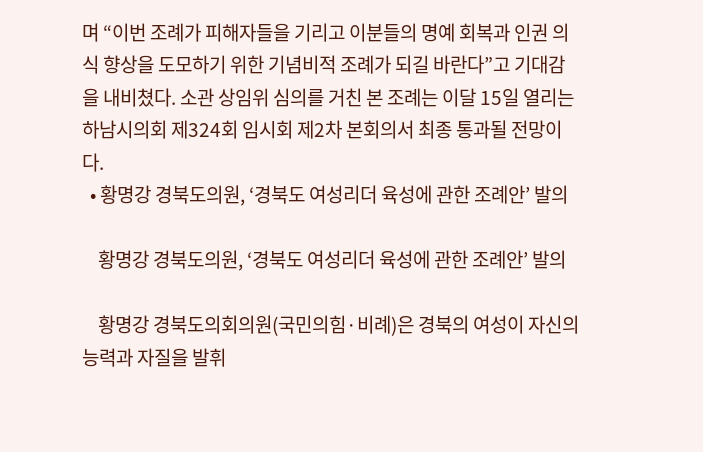며 “이번 조례가 피해자들을 기리고 이분들의 명예 회복과 인권 의식 향상을 도모하기 위한 기념비적 조례가 되길 바란다”고 기대감을 내비쳤다. 소관 상임위 심의를 거친 본 조례는 이달 15일 열리는 하남시의회 제324회 임시회 제2차 본회의서 최종 통과될 전망이다.
  • 황명강 경북도의원, ‘경북도 여성리더 육성에 관한 조례안’ 발의

    황명강 경북도의원, ‘경북도 여성리더 육성에 관한 조례안’ 발의

    황명강 경북도의회의원(국민의힘·비례)은 경북의 여성이 자신의 능력과 자질을 발휘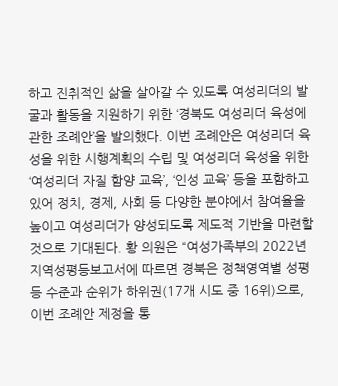하고 진취적인 삶을 살아갈 수 있도록 여성리더의 발굴과 활동을 지원하기 위한 ‘경북도 여성리더 육성에 관한 조례안’을 발의했다. 이번 조례안은 여성리더 육성을 위한 시행계획의 수립 및 여성리더 육성을 위한 ‘여성리더 자질 함양 교육’, ‘인성 교육’ 등을 포함하고 있어 정치, 경제, 사회 등 다양한 분야에서 참여율을 높이고 여성리더가 양성되도록 제도적 기반을 마련할 것으로 기대된다. 황 의원은 “여성가족부의 2022년 지역성평등보고서에 따르면 경북은 정책영역별 성평등 수준과 순위가 하위권(17개 시도 중 16위)으로, 이번 조례안 제정을 통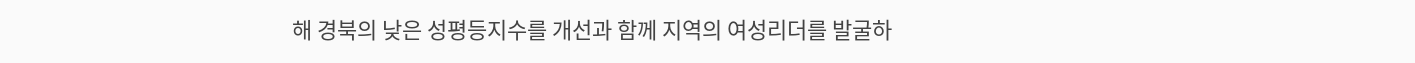해 경북의 낮은 성평등지수를 개선과 함께 지역의 여성리더를 발굴하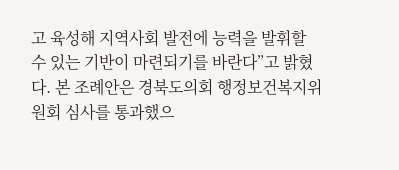고 육성해 지역사회 발전에 능력을 발휘할 수 있는 기반이 마련되기를 바란다”고 밝혔다. 본 조례안은 경북도의회 행정보건복지위원회 심사를 통과했으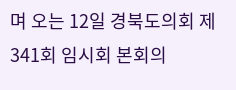며 오는 12일 경북도의회 제341회 임시회 본회의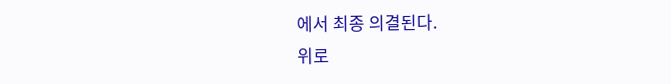에서 최종 의결된다.
위로